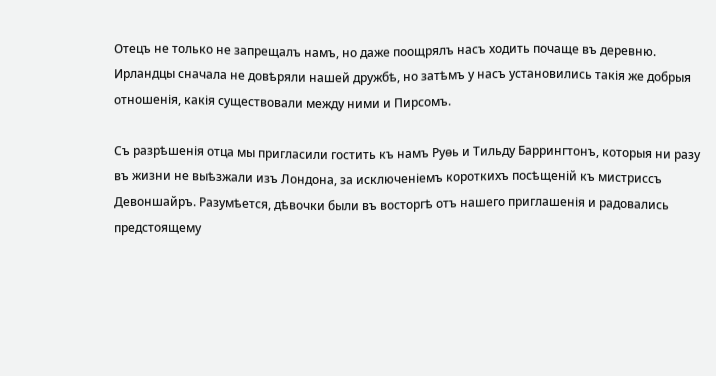Отецъ не только не запрещалъ намъ, но даже поощрялъ насъ ходить почаще въ деревню. Ирландцы сначала не довѣряли нашей дружбѣ, но затѣмъ у насъ установились такія же добрыя отношенія, какія существовали между ними и Пирсомъ.

Съ разрѣшенія отца мы пригласили гостить къ намъ Руѳь и Тильду Баррингтонъ, которыя ни разу въ жизни не выѣзжали изъ Лондона, за исключеніемъ короткихъ посѣщеній къ мистриссъ Девоншайръ. Разумѣется, дѣвочки были въ восторгѣ отъ нашего приглашенія и радовались предстоящему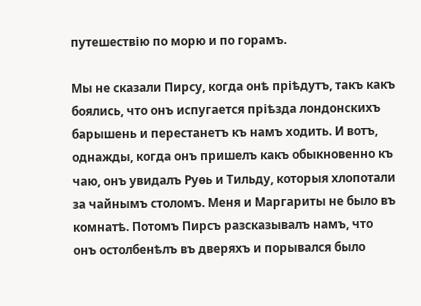путешествію по морю и по горамъ.

Мы не сказали Пирсу, когда онѣ пріѣдутъ, такъ какъ боялись, что онъ испугается пріѣзда лондонскихъ барышень и перестанетъ къ намъ ходить. И вотъ, однажды, когда онъ пришелъ какъ обыкновенно къ чаю, онъ увидалъ Руѳь и Тильду, которыя хлопотали за чайнымъ столомъ. Меня и Маргариты не было въ комнатѣ. Потомъ Пирсъ разсказывалъ намъ, что онъ остолбенѣлъ въ дверяхъ и порывался было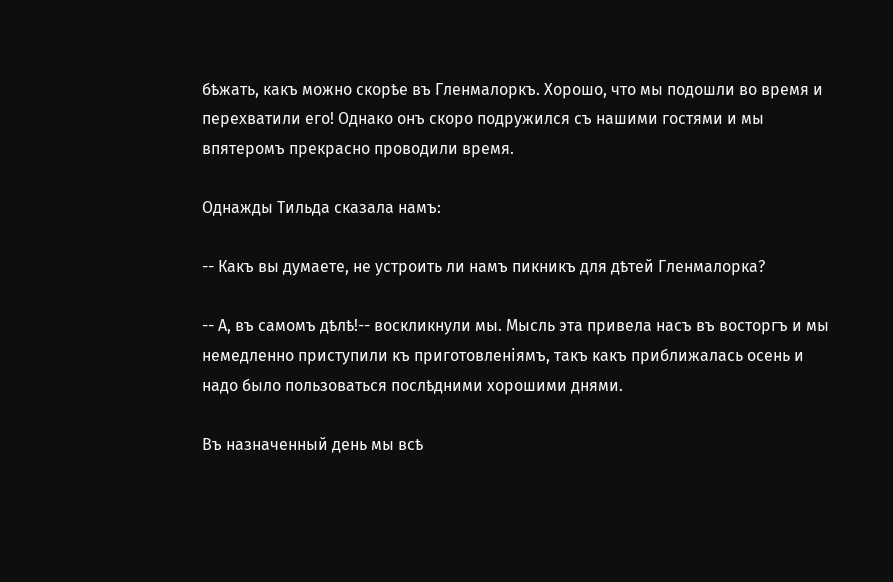бѣжать, какъ можно скорѣе въ Гленмалоркъ. Хорошо, что мы подошли во время и перехватили его! Однако онъ скоро подружился съ нашими гостями и мы впятеромъ прекрасно проводили время.

Однажды Тильда сказала намъ:

-- Какъ вы думаете, не устроить ли намъ пикникъ для дѣтей Гленмалорка?

-- А, въ самомъ дѣлѣ!-- воскликнули мы. Мысль эта привела насъ въ восторгъ и мы немедленно приступили къ приготовленіямъ, такъ какъ приближалась осень и надо было пользоваться послѣдними хорошими днями.

Въ назначенный день мы всѣ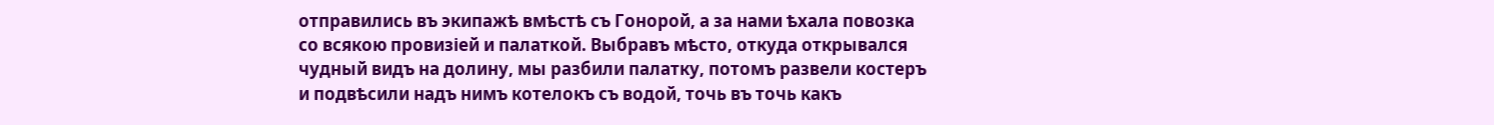отправились въ экипажѣ вмѣстѣ съ Гонорой, а за нами ѣхала повозка со всякою провизіей и палаткой. Выбравъ мѣсто, откуда открывался чудный видъ на долину, мы разбили палатку, потомъ развели костеръ и подвѣсили надъ нимъ котелокъ съ водой, точь въ точь какъ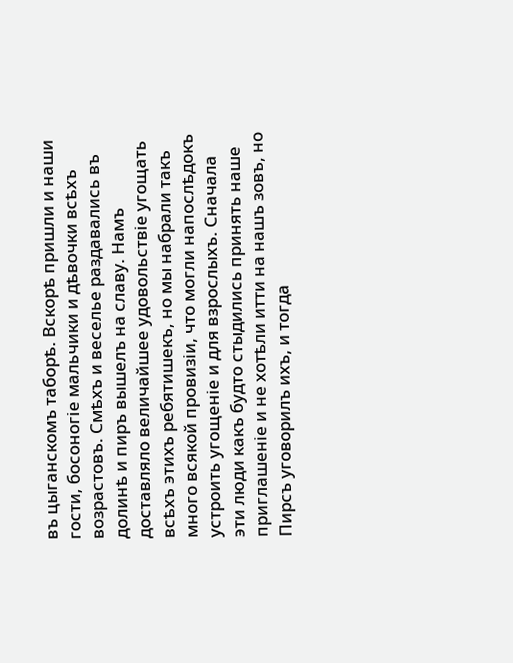въ цыганскомъ таборѣ. Вскорѣ пришли и наши гости, босоногіе мальчики и дѣвочки всѣхъ возрастовъ. Смѣхъ и веселье раздавались въ долинѣ и пиръ вышелъ на славу. Намъ доставляло величайшее удовольствіе угощать всѣхъ этихъ ребятишекъ, но мы набрали такъ много всякой провизіи, что могли напослѣдокъ устроить угощеніе и для взрослыхъ. Сначала эти люди какъ будто стыдились принять наше приглашеніе и не хотѣли итти на нашъ зовъ, но Пирсъ уговорилъ ихъ, и тогда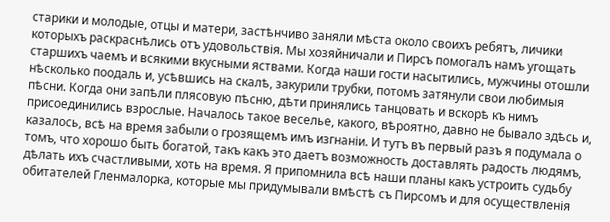старики и молодые, отцы и матери, застѣнчиво заняли мѣста около своихъ ребятъ, личики которыхъ раскраснѣлись отъ удовольствія. Мы хозяйничали и Пирсъ помогалъ намъ угощать старшихъ чаемъ и всякими вкусными яствами. Когда наши гости насытились, мужчины отошли нѣсколько поодаль и, усѣвшись на скалѣ, закурили трубки, потомъ затянули свои любимыя пѣсни. Когда они запѣли плясовую пѣсню, дѣти принялись танцовать и вскорѣ къ нимъ присоединились взрослые. Началось такое веселье, какого, вѣроятно, давно не бывало здѣсь и, казалось, всѣ на время забыли о грозящемъ имъ изгнаніи. И тутъ въ первый разъ я подумала о томъ, что хорошо быть богатой, такъ какъ это даетъ возможность доставлять радость людямъ, дѣлать ихъ счастливыми, хоть на время. Я припомнила всѣ наши планы какъ устроить судьбу обитателей Гленмалорка, которые мы придумывали вмѣстѣ съ Пирсомъ и для осуществленія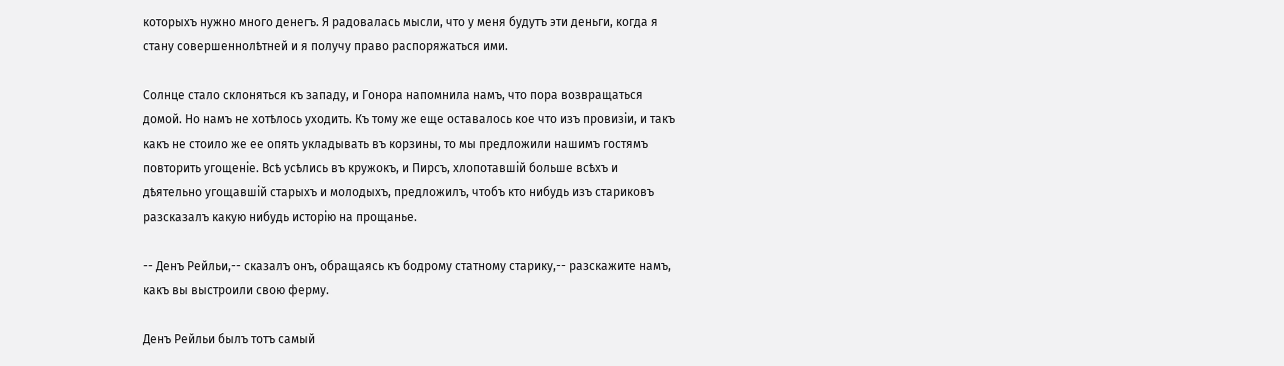которыхъ нужно много денегъ. Я радовалась мысли, что у меня будутъ эти деньги, когда я стану совершеннолѣтней и я получу право распоряжаться ими.

Солнце стало склоняться къ западу, и Гонора напомнила намъ, что пора возвращаться домой. Но намъ не хотѣлось уходить. Къ тому же еще оставалось кое что изъ провизіи, и такъ какъ не стоило же ее опять укладывать въ корзины, то мы предложили нашимъ гостямъ повторить угощеніе. Всѣ усѣлись въ кружокъ, и Пирсъ, хлопотавшій больше всѣхъ и дѣятельно угощавшій старыхъ и молодыхъ, предложилъ, чтобъ кто нибудь изъ стариковъ разсказалъ какую нибудь исторію на прощанье.

-- Денъ Рейльи,-- сказалъ онъ, обращаясь къ бодрому статному старику,-- разскажите намъ, какъ вы выстроили свою ферму.

Денъ Рейльи былъ тотъ самый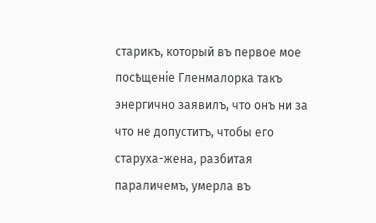старикъ, который въ первое мое посѣщеніе Гленмалорка такъ энергично заявилъ, что онъ ни за что не допуститъ, чтобы его старуха-жена, разбитая параличемъ, умерла въ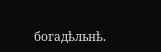богадѣльнѣ.